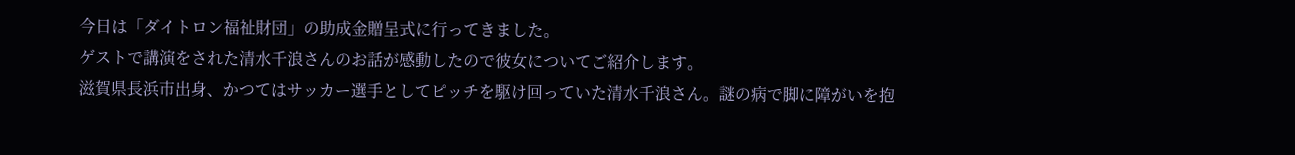今日は「ダイトロン福祉財団」の助成金贈呈式に行ってきました。
ゲストで講演をされた清水千浪さんのお話が感動したので彼女についてご紹介します。
滋賀県長浜市出身、かつてはサッカー選手としてピッチを駆け回っていた清水千浪さん。謎の病で脚に障がいを抱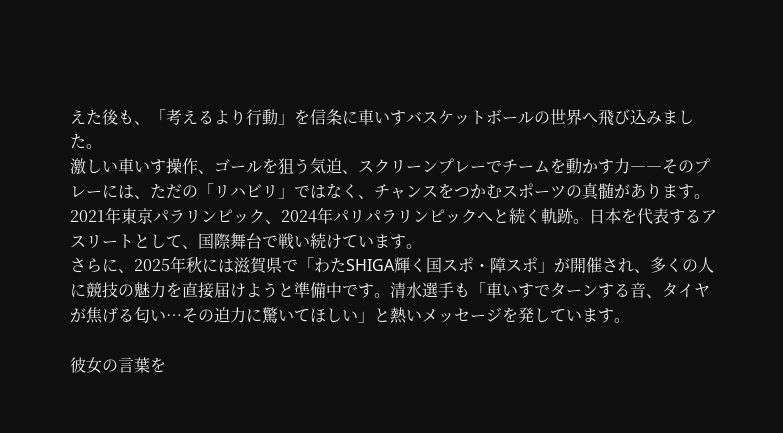えた後も、「考えるより行動」を信条に車いすバスケットボールの世界へ飛び込みました。
激しい車いす操作、ゴールを狙う気迫、スクリーンプレーでチームを動かす力――そのプレーには、ただの「リハビリ」ではなく、チャンスをつかむスポーツの真髄があります。
2021年東京パラリンピック、2024年パリパラリンピックへと続く軌跡。日本を代表するアスリートとして、国際舞台で戦い続けています。
さらに、2025年秋には滋賀県で「わたSHIGA輝く国スポ・障スポ」が開催され、多くの人に競技の魅力を直接届けようと準備中です。清水選手も「車いすでターンする音、タイヤが焦げる匂い…その迫力に驚いてほしい」と熱いメッセージを発しています。

彼女の言葉を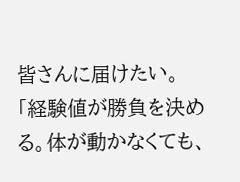皆さんに届けたい。
「経験値が勝負を決める。体が動かなくても、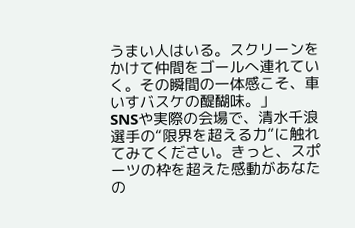うまい人はいる。スクリーンをかけて仲間をゴールへ連れていく。その瞬間の一体感こそ、車いすバスケの醍醐味。」
SNSや実際の会場で、清水千浪選手の“限界を超える力”に触れてみてください。きっと、スポーツの枠を超えた感動があなたの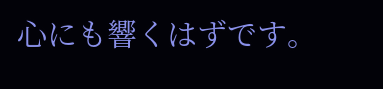心にも響くはずです。